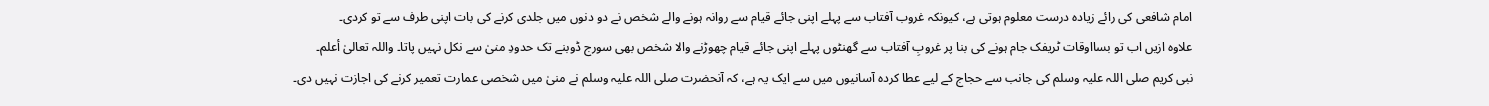امام شافعی کی رائے زیادہ درست معلوم ہوتی ہے، کیونکہ غروب آفتاب سے پہلے اپنی جائے قیام سے روانہ ہونے والے شخص نے دو دنوں میں جلدی کرنے کی بات اپنی طرف سے تو کردی۔
علاوہ ازیں اب تو بسااوقات ٹریفک جام ہونے کی بنا پر غروبِ آفتاب سے گھنٹوں پہلے اپنی جائے قیام چھوڑنے والا شخص بھی سورج ڈوبنے تک حدودِ منیٰ سے نکل نہیں پاتا۔ واللہ تعالیٰ أعلم۔
نبی کریم صلی اللہ علیہ وسلم کی جانب سے حجاج کے لیے عطا کردہ آسانیوں میں سے ایک یہ ہے، کہ آنحضرت صلی اللہ علیہ وسلم نے منیٰ میں شخصی عمارت تعمیر کرنے کی اجازت نہیں دی۔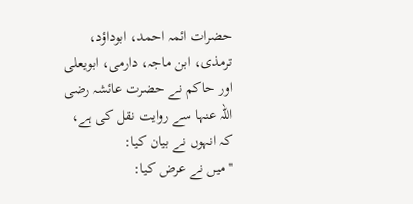حضرات ائمہ احمد، ابوداؤد، ترمذی، ابن ماجہ، دارمی، ابویعلی اور حاکم نے حضرت عائشہ رضی اللہ عنہا سے روایت نقل کی ہے، کہ انہوں نے بیان کیا:
''میں نے عرض کیا: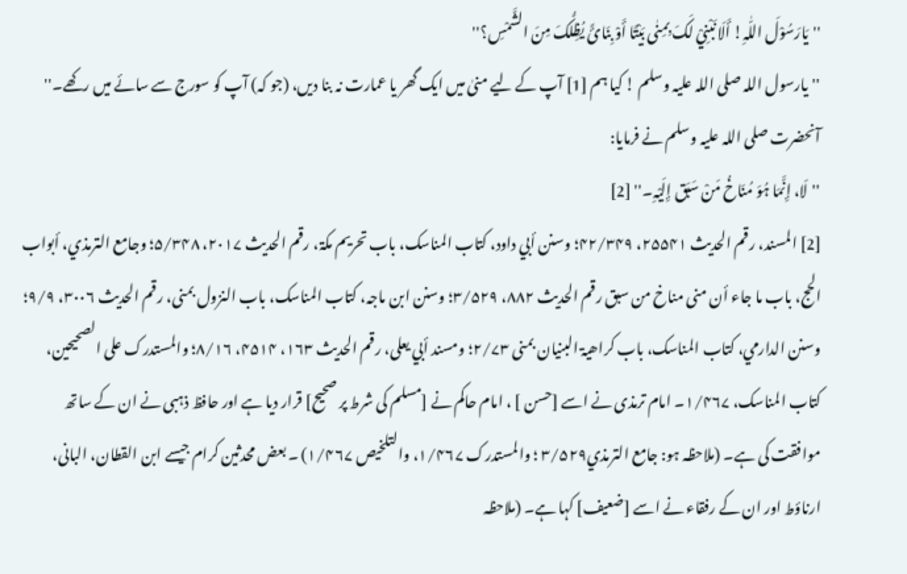''یَارَسُوْلَ اللّٰہِ! أَلَا نَبْنِيْ لَکَ بِمِنٰی بَیْتًا أَوْ بِنَائً یُظِلُّکَ مِنَ الشَّمْسِ؟''
''یارسول اللہ صلی اللہ علیہ وسلم ! کیا ہم [1] آپ کے لیے منیٰ میں ایک گھر یا عمارت نہ بنا دیں، (جو کہ) آپ کو سورج سے سائے میں رکھے۔''
آنحضرت صلی اللہ علیہ وسلم نے فرمایا:
''لَا، إِنَّمَا ہُوَ مُنَاخُ مَنْ سَبَق إِلَیْہِ۔'' [2]
[2] المسند، رقم الحدیث ۲۵۵۴۱، ۴۲/۳۴۹؛ وسنن أبي داود، کتاب المناسک، باب تحریم مکۃ، رقم الحدیث ۲۰۱۷، ۵/۳۴۸؛ وجامع الترمذي، أبواب الحج، باب ما جاء أن منی مناخ من سبق رقم الحدیث ۸۸۲، ۳/۵۲۹؛ وسنن ابن ماجہ، کتاب المناسک، باب النزول بمنی، رقم الحدیث ۳۰۰۶، ۹/۹؛ وسنن الدارمي، کتاب المناسک، باب کراھیۃ البنیان بمنی ۲/۷۳؛ ومسند أبي یعلی، رقم الحدیث ۱۶۳، ۴۵۱۴، ۸/۱۶؛ والمستدرک علی الصحیحین، کتاب المناسک، ۱/۴۶۷۔ امام ترمذی نے اسے [حسن ] ، امام حاکم نے [مسلم کی شرط پر صحیح] قرار دیا ہے اور حافظ ذہبی نے ان کے ساتھ موافقت کی ہے۔ (ملاحظہ ہو: جامع الترمذي۳/۵۲۹ ؛ والمستدرک ۱/۴۶۷، والتلخیص ۱/۴۶۷) ۔ بعض محدثین کرام جیسے ابن القطان، البانی، ارناؤط اور ان کے رفقاء نے اسے [ضعیف] کہا ہے۔ (ملاحظہ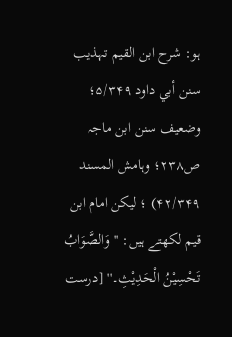ہو: شرح ابن القیم تہذیب سنن أبي داود ۵/۳۴۹؛ وضعیف سنن ابن ماجہ ص۲۳۸؛ وہامش المسند ۴۲/۳۴۹) ؛ لیکن امام ابن قیم لکھتے ہیں: ''وَالصَّوَابُ تَحْسِیْنُ الْحَدِیْثِ۔'' [درست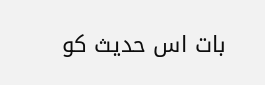بات اس حدیث کو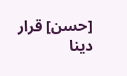[حسن] قرار دینا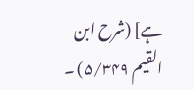ہے] (شرح ابن القیم ۵/۳۴۹) ۔